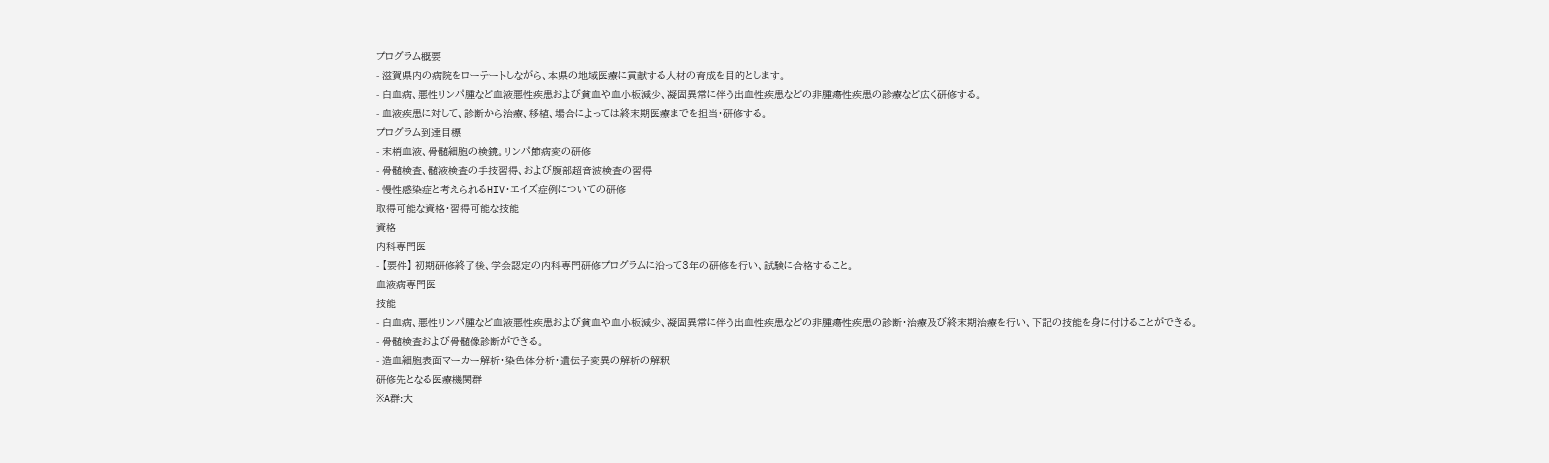プログラム概要
- 滋賀県内の病院をローテートしながら、本県の地域医療に貢献する人材の育成を目的とします。
- 白血病、悪性リンパ腫など血液悪性疾患および貧血や血小板減少、凝固異常に伴う出血性疾患などの非腫瘍性疾患の診療など広く研修する。
- 血液疾患に対して、診断から治療、移植、場合によっては終末期医療までを担当・研修する。
プログラム到達目標
- 末梢血液、骨髄細胞の検鏡。リンパ節病変の研修
- 骨髄検査、髄液検査の手技習得、および腹部超音波検査の習得
- 慢性感染症と考えられるHIV・エイズ症例についての研修
取得可能な資格・習得可能な技能
資格
内科専門医
- 【要件】 初期研修終了後、学会認定の内科専門研修プログラムに沿って3年の研修を行い、試験に合格すること。
血液病専門医
技能
- 白血病、悪性リンパ腫など血液悪性疾患および貧血や血小板減少、凝固異常に伴う出血性疾患などの非腫瘍性疾患の診断・治療及び終末期治療を行い、下記の技能を身に付けることができる。
- 骨髄検査および骨髄像診断ができる。
- 造血細胞表面マーカー解析・染色体分析・遺伝子変異の解析の解釈
研修先となる医療機関群
※A群:大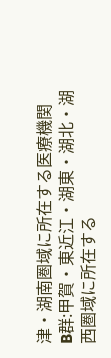津・湖南圏域に所在する医療機関
B群:甲賀・東近江・湖東・湖北・湖西圏域に所在する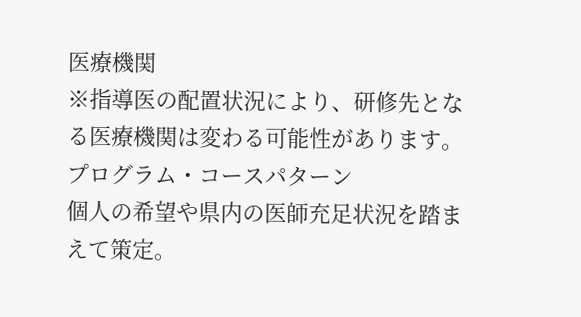医療機関
※指導医の配置状況により、研修先となる医療機関は変わる可能性があります。
プログラム・コースパターン
個人の希望や県内の医師充足状況を踏まえて策定。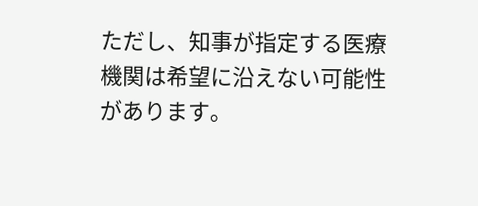ただし、知事が指定する医療機関は希望に沿えない可能性があります。